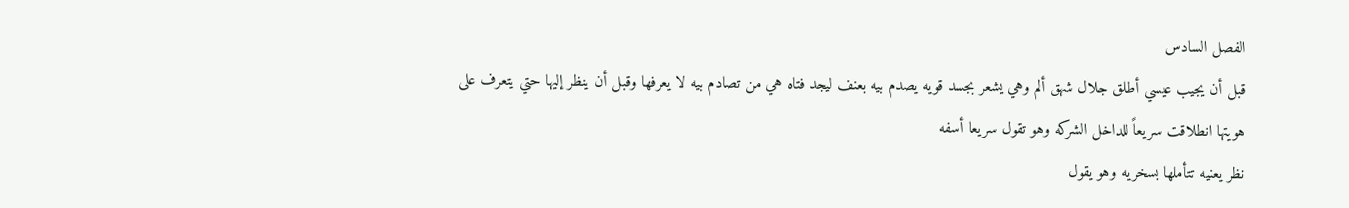الفصل السادس
قبل أن يجيب عيسي أطلق جلال شهق ألم وهي يشعر بجسد قويه يصدم بيه بعنف ليجد فتاه هي من تصادم بيه لا يعرفها وقبل أن ينظر إليها حتي يتعرف على هويتها انطلاقت سريعاً للداخل الشركه وهو تقول سريعا أسفه
نظر يعنيه تتأملها بسخريه وهو يقول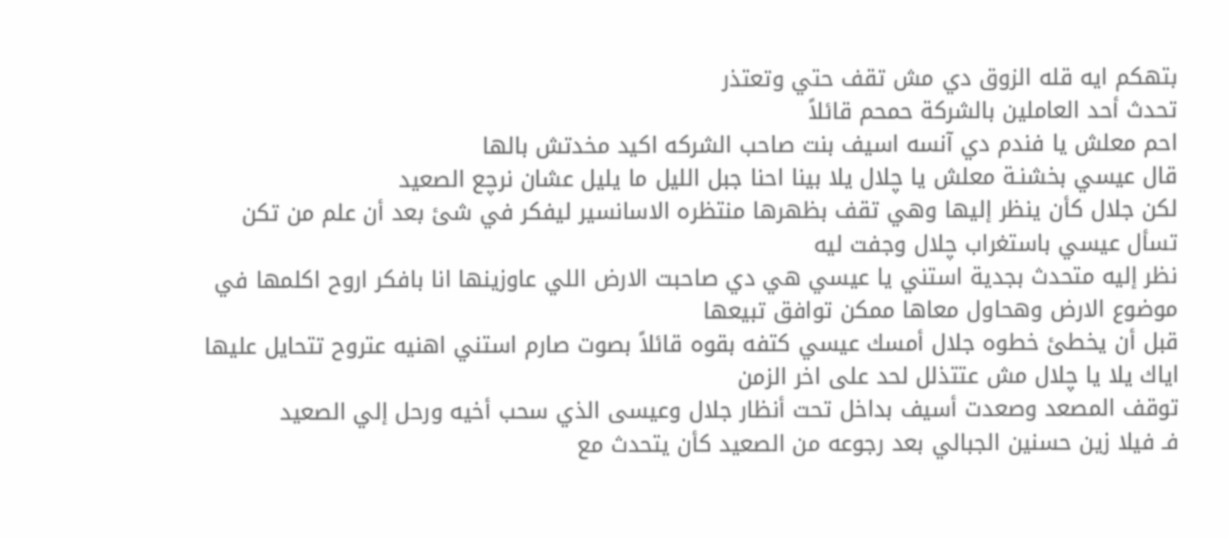بتهكم ايه قله الزوق دي مش تقف حتي وتعتذر
تحدث أحد العاملين بالشركة حمحم قائلاً
احم معلش يا فندم دي آنسه اسيف بنت صاحب الشركه اكيد مخدتش بالها
قال عيسي بخشنـة معلش يا چلال يلا بينا احنا جبل الليل ما يليل عشان نرچع الصعيد
لكن جلال كأن ينظر إليها وهي تقف بظهرها منتظره الاسانسير ليفكر في شئ بعد أن علم من تكن تسأل عيسي باستغراب چلال وجفت ليه
نظر إليه متحدث بجدية استني يا عيسي هي دي صاحبت الارض اللي عاوزينها انا بافكر اروح اكلمها في موضوع الارض وهحاول معاها ممكن توافق تبيعها
قبل أن يخطئ خطوه جلال أمسك عيسي كتفه بقوه قائلاً بصوت صارم استني اهنيه عتروح تتحايل عليها اياك يلا يا چلال مش عتتذلل لحد على اخر الزمن
توقف المصعد وصعدت أسيف بداخل تحت أنظار جلال وعيسى الذي سحب أخيه ورحل إلي الصعيد
فـ فيلا زين حسنين الجبالي بعد رجوعه من الصعيد كأن يتحدث مع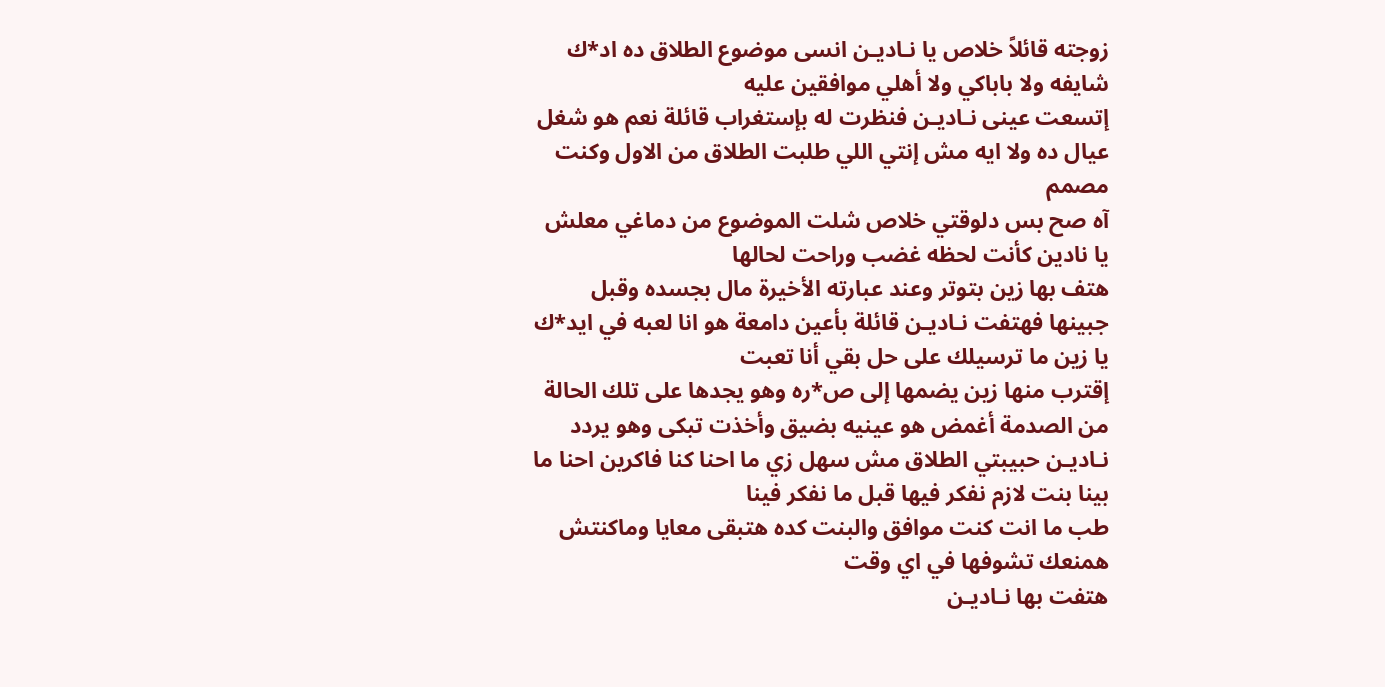زوجته قائلاً خلاص يا نـاديـن انسى موضوع الطلاق ده اد*ك شايفه ولا باباكي ولا أهلي موافقين عليه
إتسعت عينى نـاديـن فنظرت له بإستغراب قائلة نعم هو شغل عيال ده ولا ايه مش إنتي اللي طلبت الطلاق من الاول وكنت مصمم
آه صح بس دلوقتي خلاص شلت الموضوع من دماغي معلش يا نادين كأنت لحظه غضب وراحت لحالها
هتف بها زين بتوتر وعند عبارته الأخيرة مال بجسده وقبل جبينها فهتفت نـاديـن قائلة بأعين دامعة هو انا لعبه في ايد*ك يا زين ما ترسيلك على حل بقي أنا تعبت
إقترب منها زين يضمها إلى ص*ره وهو يجدها على تلك الحالة من الصدمة أغمض هو عينيه بضيق وأخذت تبكى وهو يردد نـاديـن حبيبتي الطلاق مش سهل زي ما احنا كنا فاكرين احنا ما بينا بنت لازم نفكر فيها قبل ما نفكر فينا
طب ما انت كنت موافق والبنت كده هتبقى معايا وماكنتش همنعك تشوفها في اي وقت
هتفت بها نـاديـن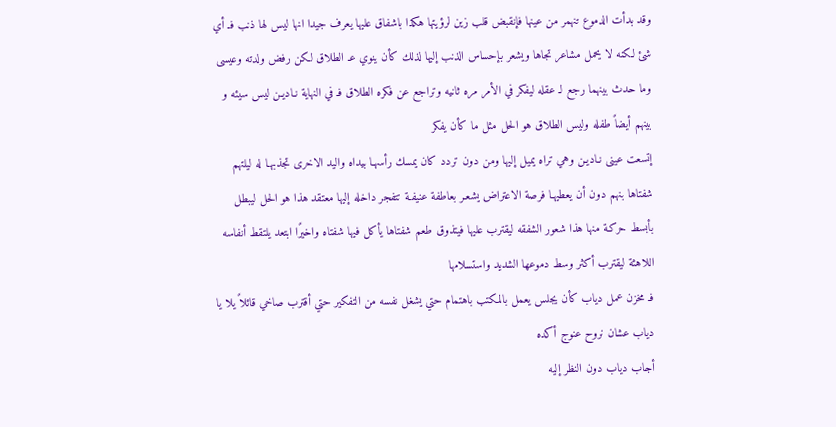وقد بدأت الدموع تنهمر من عينها فإنقبض قلب زين لرؤيتها هكذا باشفاق عليها يعرف جيدا انها ليس لها ذنب فـ أي شئ لكنه لا يحمل مشاعر تجاها ويشعر بإحساس الذنب إليها لذلك كأن ينوي عـ الطلاق لكن رفض ولدته وعيسى وما حدث بينهما رجع لـ عقله ليفكر في الأمر مره ثانيه وتراجع عن فكره الطلاق فـ في النهاية نـاديـن ليس سيئه و بينهم أيضاً طفله وليس الطلاق هو الحل مثل ما كأن يفكر
إتسعت عينى نـاديـن وهي تراه يميل إليها ومن دون تردد كان يمسك رأسهـا بيداه واليد الاخرى تجذبهـا له ليلتهم شفتاها بنهم دون أن يعطيهـا فرصة الاعتراض يشعـر بعاطفة عنيفـة تتفجر داخله إليها معتقد هذا هو الحل ليبطل بأبسط حركـة منها هذا شعور الشفقه ليقترب عليها فيتذوق طعم شفتاها يأكل فيها شفتاه واخيرًا ابتعد يلتقط أنفاسه اللاهثة ليقترب أكثر وسط دموعها الشديد واستسلامها
فـ مخزن عمل دياب كأن يجلس يعمل بالمكتب باهتمام حتي يشغل نفسه من التفكير حتي أقترب صاخي قائلاً يلا يا دياب عشان نروح عنوج أكده
أجاب دياب دون النظر إليه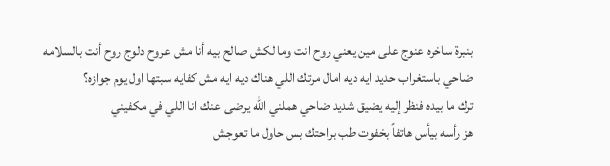بنبرة ساخره عنوج على مين يعني روح انت وما لكش صالح بيه أنا مش عروح دلوج روح أنت بالسلامه
ضاحي باستغراب حديد ايه ديه امال مرتك اللي هناك ديه ايه مش كفايه سبتها اول يوم جوازه؟
ترك ما بيده فنظر إليه يضيق شديد ضاحي هملني الله يرضى عنك انا اللي في مكفيني
هز رأسه بيأس هاتفاً بخفوت طب براحتك بس حاول ما تعوجش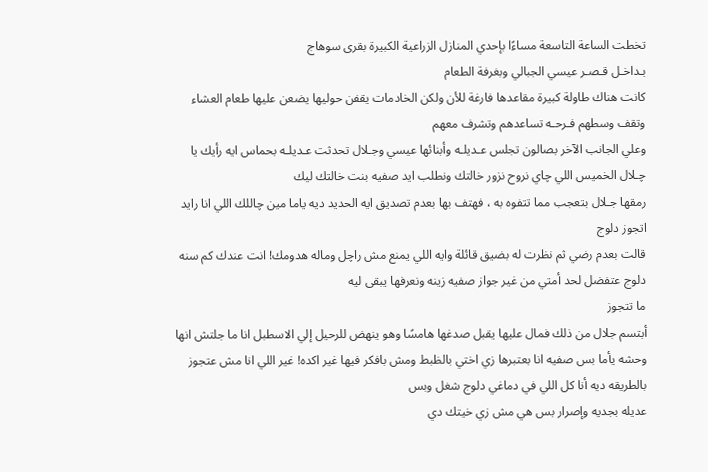تخطت الساعة التاسعة مساءًا بإحدي المنازل الزراعية الكبيرة بقرى سوهاج
بـداخـل قـصـر عيسي الجبالي وبغرفة الطعام
كانت هناك طاولة كبيرة مقاعدها فارغة للأن ولكن الخادمات يقفن حوليها يضعن عليها طعام العشاء وتقف وسطهم فـرحـه تساعدهم وتشرف معهم
وعلي الجانب الآخر بصالون تجلس عـديلـه وأبنائها عيسي وجـلال تحدثت عـديلـه بحماس ايه رأيك يا چـلال الخميس اللي چاي نروح نزور خالتك ونطلب ايد صفيه بنت خالتك ليك
رمقها جـلال بتعجب مما تتفوه به ، فهتف بها بعدم تصديق ايه الحديد ديه ياما مين چاللك اللي انا رايد اتجوز دلوج
قالت بعدم رضي ثم نظرت له بضيق قائلة وايه اللي يمنع مش راچل وماله هدومك! انت عندك كم سنه دلوج عتفضل لحد أمتي من غير جواز صفيه زينه ونعرفها يبقى ليه
ما تتجوز
أبتسم جلال من ذلك فمال عليها يقبل صدغها هامسًا وهو ينهض للرحيل إلي الاسطبل انا ما جلتش انها وحشه يأما بس صفيه انا بعتبرها زي اختي بالظبط ومش بافكر فيها غير اكده! غير اللي انا مش عتجوز بالطريقه ديه أنا كل اللي في دماغي دلوج شغل وبس
عديله بجديه وإصرار بس هي مش زي خيتك دي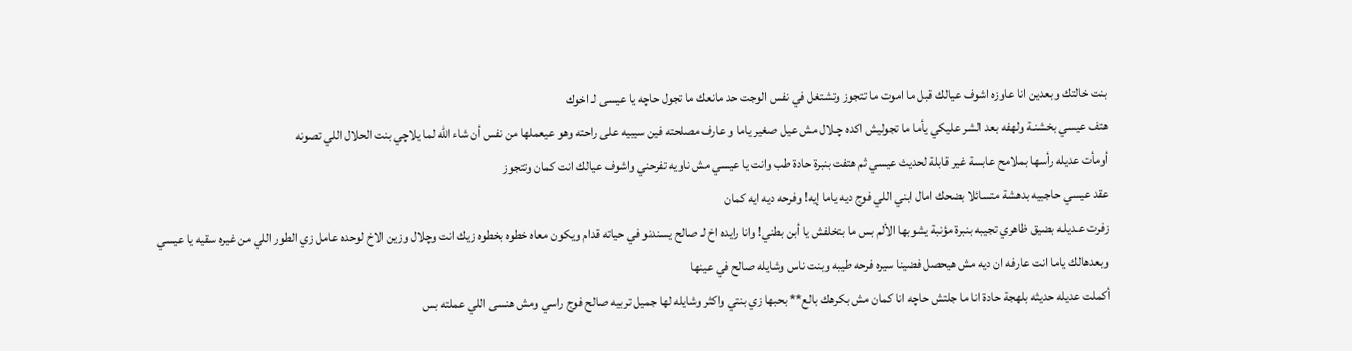بنت خالتك وبعدين انا عاوزه اشوف عيالك قبل ما اموت ما تتجوز وتشتغل في نفس الوجت حد مانعك ما تجول حاچه يا عيسى لـ اخوك
هتف عيسي بخشنـة ولهفه بعد الشر عليكي يأما ما تجوليش اكده چـلال مش عيل صغير ياما و عارف مصلحته فين سيبيه على راحته وهو عيعملها من نفس أن شاء الله لما يلاچي بنت الحلال اللي تصونه
أومأت عديله رأسها بملامح عابسة غير قابلة لحديث عيسي ثم هتفت بنبرة حادة طب وانت يا عيسي مش ناويه تفرحني واشوف عيالك انت كمان وتتجوز
عقد عيسي حاجبيه بدهشة متسائلا بضحك امال ابني اللي فوج ديه ياما إيه! وفرحه ديه ايه كمان
زفرت عـديلـه بضيق ظاهري تجيبه بنبرة مؤنبة يشوبها الألم بس ما بتخلفش يا أبن بطني! وانا رايده اخ لـ صالح يسندنو في حياته قدام ويكون معاه خطوه بخطوه زيك انت وچلال وزين الاخ لوحده عامل زي الطور اللي من غيره سقيه يا عيسي
وبعدهالك ياما انت عارفه ان ديه مش هيحصل فضينا سيره فرحه طيبه وبنت ناس وشايله صالح في عينها
أكملت عديله حديثه بلهجة حادة انا ما جلتش حاچه انا كمان مش بكرهك بالع** بحبها زي بنتي واكثر وشايله لها جميل تربيه صالح فوج راسي ومش هنسى اللي عملته بس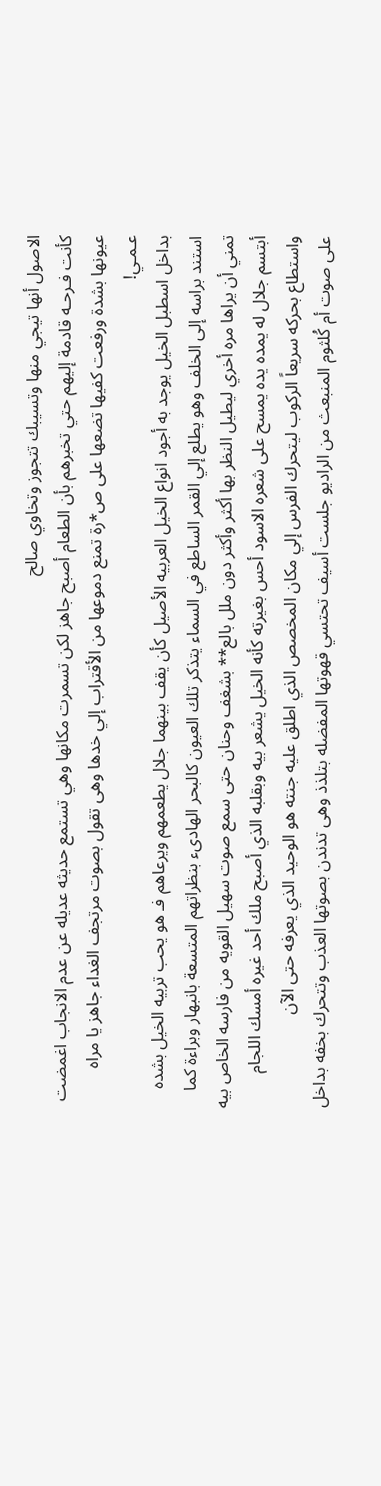الاصول أنها تيجي منها وتسيبك تتجوز وتخاوي صالح
كأنت فـرحـه قادمة إليهم حتي تخبرهم بأن الطعام أصبح جاهز لكن تسمرت مكانها وهي تستمع حديثه عديله عن عدم الانجاب اغمضت عيونها بشدة ورفعت كفيها تضعها على ص*رة تمنع دموعها من الأقتراب إلي خدها وهى تقول بصوت مرتجف الغداء جاهز يا مراه عـمـي!
بداخل اسطبل الخيل يوجد به أجود انواع الخيل العربيه الأصيل كأن يقف بينهما جلال يطعمهم ويرعاهم فـ هو يحب تربيه الخيل بشده
استند براسه إلى الخلف وهو يطلع إلي القمر الساطع في السماء يتذكر تلك العيون كالبحر الهادىء بنظراتهم المتسعة بانبهار وبراءة كما تمني أن يراها مره أخري ليطيل النظر بها أكثر وأكثر دون ملل بالع** بشغف وحنان حتى سمع صوت سهيل القويه من فارسه الخاص بيه
أبتسم جلال له يمده يده يمسح على شعره الاسود أحس بغيرته كأنه الخيل يشعر بيه وبقلبه الذي أصبح ملك أحد غيره أمسك اللجام واستطاع بحركه سريعاً الركوب ليتحرك الفرس إلي مكان المخصص الذي اطلق عليه جنته هو الوحيد الذي يعرفه حتى الآن
على صوت أم كُلثوم المنبعث من الراديو جلست أسيف تحتسي قهوتها المفضله بتلذذ وهى تدندن بصوتها العذب وتتحرك بخفه بداخل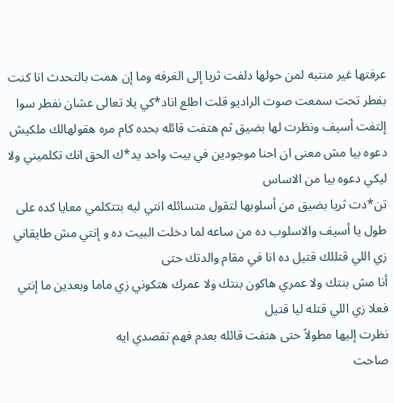عرفتها غير منتبه لمن حولها دلفت ثريا إلى الغرفه وما إن همت بالتحدث انا كنت بفطر تحت سمعت صوت الراديو قلت اطلع اناد*كي يلا تعالى عشان نفطر سوا
إلتفت أسيف ونظرت لها بضيق ثم هتفت قائله بحده كام مره هقولهالك ملكيش دعوه بيا مش معنى ان احنا موجودين في بيت واحد يد*ك الحق انك تكلميني ولا ليكي دعوه بيا من الاساس
تن*دت ثريا بضيق من أسلوبها لتقول متسائله انتي ليه بتتكلمي معايا كده على طول يا أسيف والاسلوب ده من ساعه لما دخلت البيت ده و إنتي مش طايقاني زي اللي قتللك قتيل ده انا في مقام والدتك حتى
أنا مش بنتك ولا عمري هاكون بنتك ولا عمرك هتكوني زي ماما وبعدين ما إنتي فعلا زي اللي قتله ليا قتيل
نظرت إليها مطولاً حتى هتفت قائله بعدم فهم تقصدي ايه
صاحت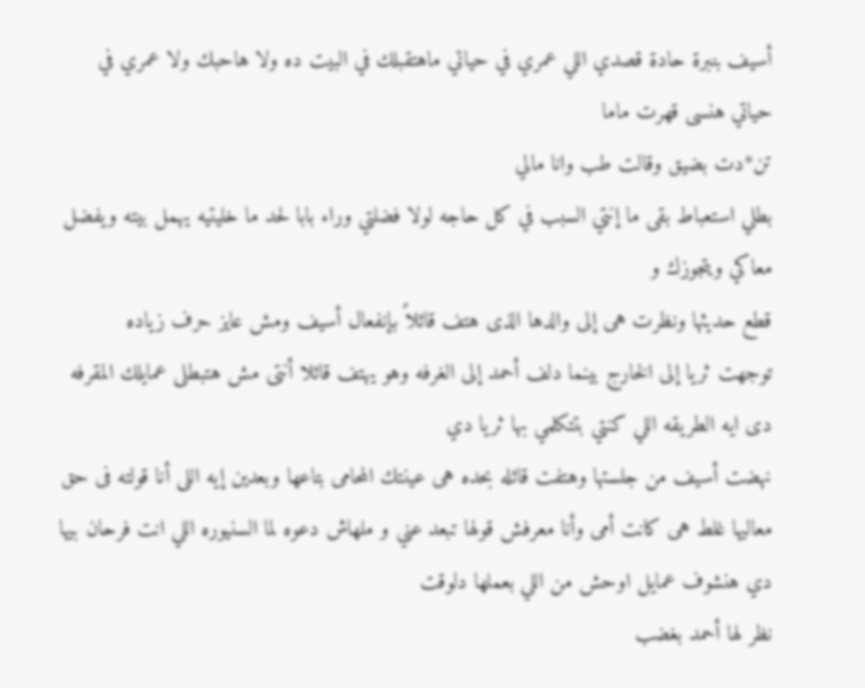أسيف بنبرة حادة قصدي اللي عمري في حياتي ماهتقبلك في البيت ده ولا هاحبك ولا عمري في حياتي هنسى قهرت ماما
تن*دت بضيق وقالت طب وانا مالي
بطلي استعباط بقى ما إنتي السبب في كل حاجه لولا فضلتي وراء بابا لحد ما خليتيه يهمل بيته ويفضل معاكي ويتجوزك و
قطع حديثها ونظرت هى إلى والدها الذى هتف قائلاً بإنفعال أسيف ومش عايز حرف زياده
توجهت ثريا إلى الخارج بينما دلف أحمد إلى الغرفه وهو يهتف قائلا أنتى مش هتبطلى عمايلك المقرفه دى ايه الطريقه اللي كنتي بتتكلمي بها ثريا دي
نهضت أسيف من جلستها وهتفت قائله بحده هى عينتك المحامى بتاعها وبعدين إيه اللى أنا قولته فى حق معاليها غلط هى كانت أمى وأنا معرفش قولها تبعد عني و ملهاش دعوه لما السنيوره اللي انت فرحان بيها دي هنشوف عمايل اوحش من اللي بعملها دلوقت
نظر لها أحمد بغضب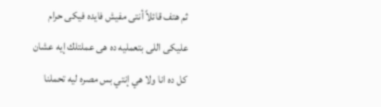ثم هتف قائلاً أنتى مفيش فايده فيكى حرام عليكى اللى بتعمليه ده هى عملتلك إيه عشان كل ده انا ولا هي إنتي بس مصره ليه تحملنا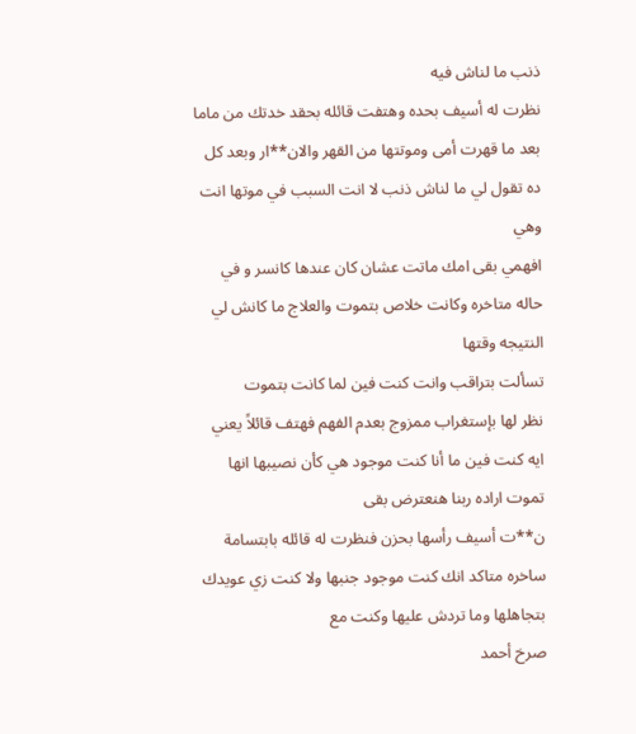ذنب ما لناش فيه
نظرت له أسيف بحده وهتفت قائله بحقد خدتك من ماما بعد ما قهرت أمى وموتتها من القهر والان**ار وبعد كل ده تقول لي ما لناش ذنب لا انت السبب في موتها انت وهي
افهمي بقى امك ماتت عشان كان عندها كانسر و في حاله متاخره وكانت خلاص بتموت والعلاج ما كانش لي النتيجه وقتها
تسألت بتراقب وانت كنت فين لما كانت بتموت
نظر لها بإستغراب ممزوج بعدم الفهم فهتف قائلاً يعني ايه كنت فين ما أنا كنت موجود هي كأن نصيبها انها تموت اراده ربنا هنعترض بقى
ن**ت أسيف رأسها بحزن فنظرت له قائله بابتسامة ساخره متاكد انك كنت موجود جنبها ولا كنت زي عويدك بتجاهلها وما تردش عليها وكنت مع
صرخ أحمد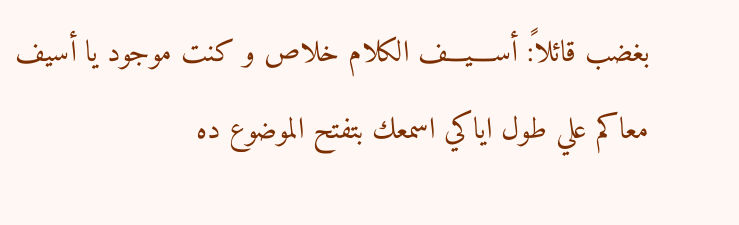بغضب قائلاً: أســــيـــف الكلام خلاص و كنت موجود يا أسيف معاكم علي طول اياكي اسمعك بتفتح الموضوع ده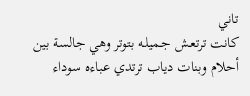تاني
كانت ترتعـش جـميلـه بتوتر وهي جالسة بين أحلام وبنات دياب ترتدي عباءه سوداء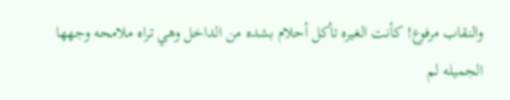والنقاب مرفوع! كأنت الغيره تأكل أحلام بشده من الداخل وهي تراه ملامحه وجهها الجميله لم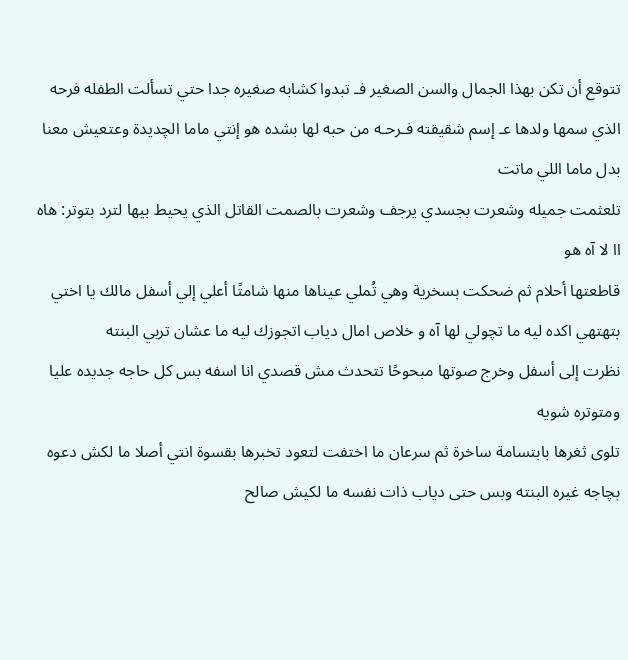تتوقع أن تكن بهذا الجمال والسن الصغير فـ تبدوا كشابه صغيره جدا حتي تسألت الطفله فرحه الذي سمها ولدها عـ إسم شقيقته فـرحـه من حبه لها بشده هو إنتي ماما الچديدة وعتعيش معنا بدل ماما اللي ماتت
تلعثمت جميله وشعرت بجسدي يرجف وشعرت بالصمت القاتل الذي يحيط بيها لترد بتوتر: هاه اا لا آه هو
قاطعتها أحلام ثم ضحكت بسخرية وهي تُملي عيناها منها شامتًا أعلي إلي أسفل مالك يا اختي بتهتهي اكده ليه ما تچولي لها آه و خلاص امال دياب اتجوزك ليه ما عشان تربي البنته
نظرت إلى أسفل وخرج صوتها مبحوحًا تتحدث مش قصدي انا اسفه بس كل حاجه جديده عليا ومتوتره شويه
تلوى ثغرها بابتسامة ساخرة ثم سرعان ما اختفت لتعود تخبرها بقسوة انتي أصلا ما لكش دعوه بچاجه غيره البنته وبس حتى دياب ذات نفسه ما لكيش صالح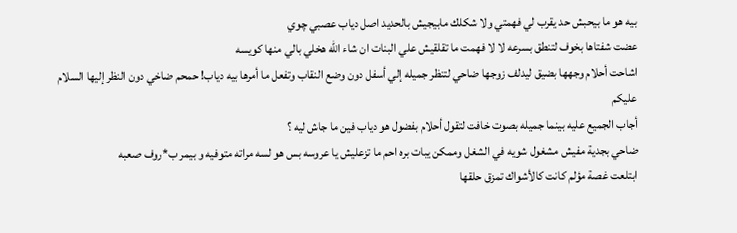بيه هو ما بيحبش حد يقرب لي فهمتي ولا شكلك مابيجيش بالحديد اصل دياب عصبي چوي
عضت شفتاها بخوف لتنطق بسرعه لا لا فهمت ما تقلقيش علي البنات ان شاء الله هخلي بالي منها كويسه
اشاحت أحلام وجهها بضيق ليدلف زوجها ضاحي لتنظر جميله إلي أسفل دون وضع النقاب وتفعل ما أمرها بيه دياب! حمحم ضاخي دون النظر إليها السلام عليكم
أجاب الجميع عليه بينما جميله بصوت خافت لتقول أحلام بفضول هو دياب فين ما جاش ليه ؟
ضاحي بجدية مفيش مشغول شويه في الشغل وممكن يبات بره احم ما تزعليش يا عروسه بس هو لسه مراته متوفيه و بيمر ب*روف صعبه
ابتلعت غصة مؤلم كانت كالأشواك تمزق حلقها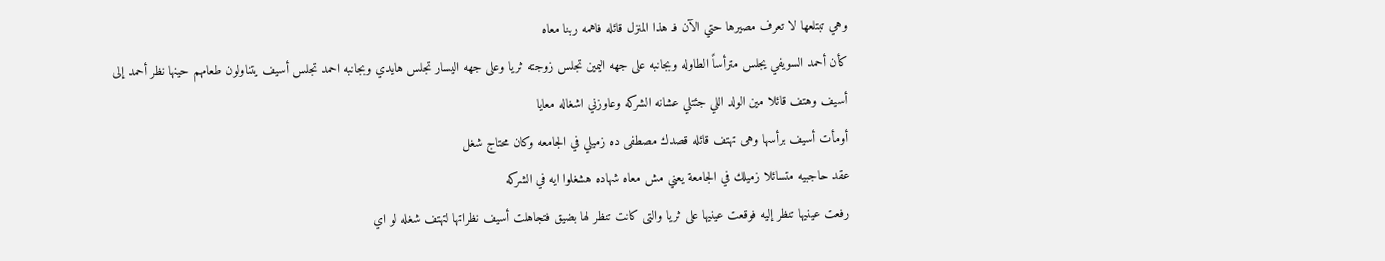وهي تبتلعها لا تعرف مصيرها حتي الآن فـ هذا المنزل قائله فاهمه ربنا معاه
كأن أحمد السويفي يجلس مترأساً الطاوله وبجانبه على جهه اليمين تجلس زوجته ثريا وعلى جهه اليسار تجلس هايدي وبجانبه احمد تجلس أسيف يتناولون طعامهم حينها نظر أحمد إلى أسيف وهتف قائلا مين الولد اللي جئتلي عشانه الشركه وعاوزني اشغاله معايا
أومأت أسيف برأسها وهى تهتف قائله قصدك مصطفى ده زميلي في الجامعه وكان محتاج شغل
عقد حاجبيه متسائلا زميلك في الجامعة يعني مش معاه شهاده هشغلوا ايه في الشركه
رفعت عينيها تنظر إليه فوقعت عينيها على ثريا والتى كانت تنظر لها بضيق فتجاهلت أسيف نظراتها لتهتف شغله لو اي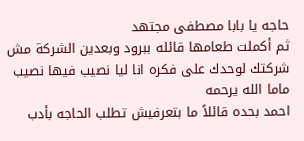حاجه يا بابا مصطفى مجتهد
ثم أكملت طعامها قائله ببرود وبعدين الشركة مش شركتك لوحدك على فكره انا ليا نصيب فيها نصيب ماما الله يرحمه
احمد بحده قائلاً ما بتعرفيش تطلب الحاجه بأدب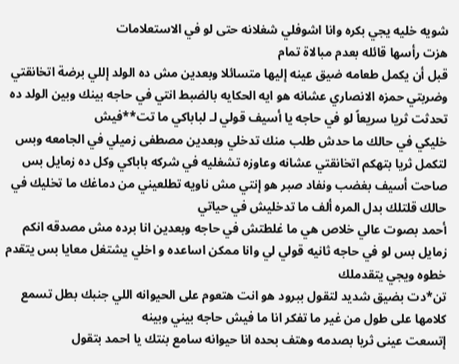شويه خليه يجي بكره وانا اشوفلي شغلانه حتى لو في الاستعلامات
هزت رأسها قائله بعدم مبالاة تمام
قبل أن يكمل طعامه ضيق عينه إليها متسائلا وبعدين مش ده الولد إللي برضة اتخانقتي وضربتي حمزه الانصاري عشانه هو ايه الحكايه بالضبط انتي في حاجه بينك وبين الولد ده
تحدثت ثريا سريعاً لو في حاجه يا أسيف قولي لـ لباباكي ما تت**فيش
خليكي في حالك ما حدش طلب منك تدخلي وبعدين مصطفى زميلي في الجامعه وبس
لتكمل ثريا بتهكم اتخانقتي عشانه وعاوزه تشغليه في شركه باباكي وكل ده زمايل بس
صاحت أسيف بغضب ونفاد صبر هو إنتي مش ناويه تطلعيني من دماغك ما تخليك في حالك قلتلك بدل المره ألف ما تدخليش في حياتي
أحمد بصوت عالي خلاص هي ما غلطتش في حاجه وبعدين انا برده مش مصدقه انكم زمايل بس لو في حاجه ثانيه قولي لي وانا ممكن اساعده و اخلي يشتغل معايا بس يتقدم خطوه ويجي يتقدملك
تن*دت بضيق شديد لتقول ببرود هو انت هتعوم على الحيوانه اللي جنبك بطل تسمع كلامها على طول من غير ما تفكر انا ما فيش حاجه بيني وبينه
إتسعت عينى ثريا بصدمه وهتف بحده انا حيوانه سامع بنتك يا احمد بتقول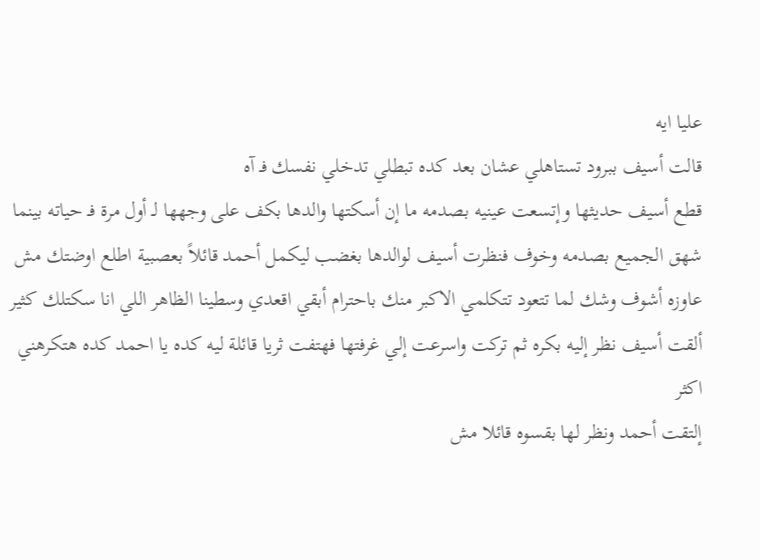عليا ايه
قالت أسيف ببرود تستاهلي عشان بعد كده تبطلي تدخلي نفسك فـ آه
قطع أسيف حديثها وإتسعت عينيه بصدمه ما إن أسكتها والدها بكف على وجهها لـ أول مرة فـ حياته بينما شهق الجميع بصدمه وخوف فنظرت أسيف لوالدها بغضب ليكمل أحمد قائلاً بعصبية اطلع اوضتك مش عاوزه أشوف وشك لما تتعود تتكلمي الاكبر منك باحترام أبقي اقعدي وسطينا الظاهر اللي انا سكتلك كثير
ألقت أسيف نظر إليه بكره ثم تركت واسرعت إلي غرفتها فهتفت ثريا قائلة ليه كده يا احمد كده هتكرهني اكثر
إلتقت أحمد ونظر لها بقسوه قائلا مش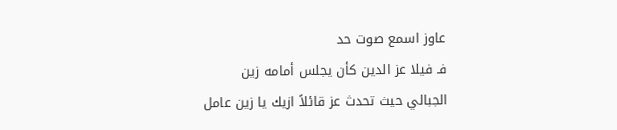عاوز اسمع صوت حد
فـ فيلا عز الدين كأن يجلس أمامه زين الجبالي حيث تحدث عز قائلاً ازيك يا زين عامل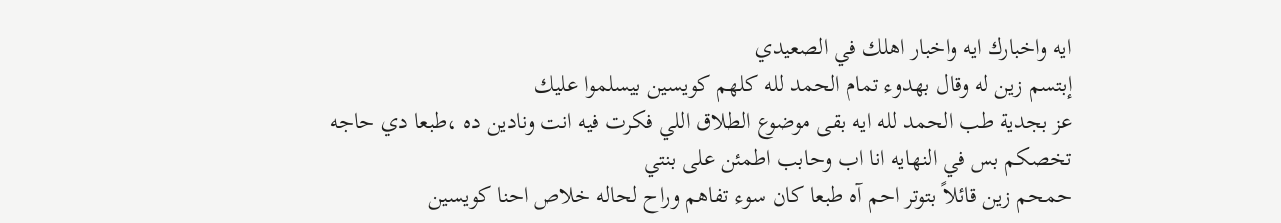ايه واخبارك ايه واخبار اهلك في الصعيدي
إبتسم زين له وقال بهدوء تمام الحمد لله كلهم كويسين بيسلموا عليك
عز بجدية طب الحمد لله ايه بقى موضوع الطلاق اللي فكرت فيه انت ونادين ده ،طبعا دي حاجه تخصكم بس في النهايه انا اب وحابب اطمئن على بنتي
حمحم زين قائلاً بتوتر احم آه طبعا كان سوء تفاهم وراح لحاله خلاص احنا كويسين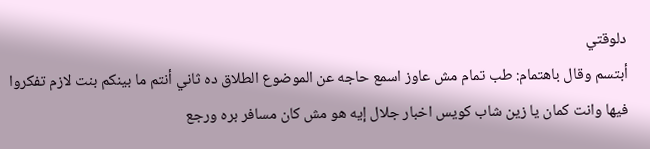دلوقتي
أبتسم وقال باهتمام: طب تمام مش عاوز اسمع حاجه عن الموضوع الطلاق ده ثاني أنتم ما بينكم بنت لازم تفكروا فيها وانت كمان يا زين شاب كويس اخبار جلال إيه هو مش كان مسافر بره ورجع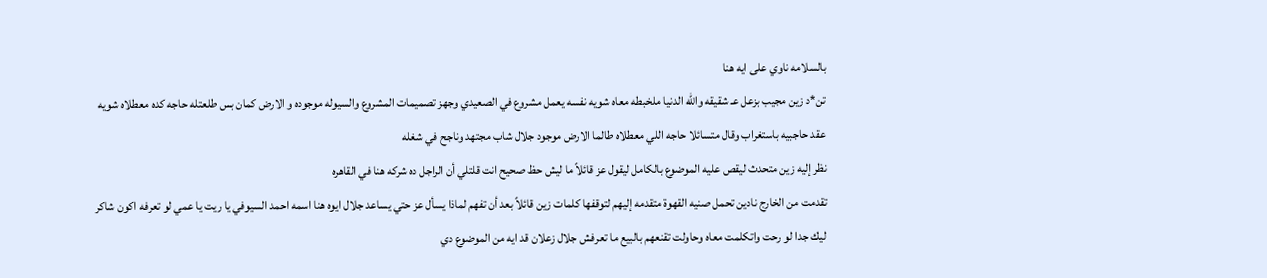بالسلامه ناوي على ايه هنا
تن*د زين مجيب بزعل عـ شقيقه والله الدنيا ملخبطه معاه شويه نفسه يعمل مشروع في الصعيدي وجهز تصميمات المشروع والسيوله موجوده و الارض كمان بس طلعتله حاجه كده معطلاه شويه
عقد حاجبيه باستغراب وقال متسائلا حاجه اللي معطلاه طالما الارض موجود جلال شاب مجتهد وناجح في شغله
نظر إليه زين متحدث ليقص عليه الموضوع بالكامل ليقول عز قائلاً ما ليش حظ صحيح انت قلتلي أن الراجل ده شركه هنا في القاهره
تقدمت من الخارج نادين تحمل صنيه القهوة متقدمه إليهم لتوقفها كلمات زين قائلاً بعد أن تفهم لماذا يسأل عز حتي يساعد جلال ايوه هنا اسمه احمد السيوفي يا ريت يا عمي لو تعرفه اكون شاكر ليك جدا لو رحت واتكلمت معاه وحاولت تقنعهم بالبيع ما تعرفش جلال زعلان قد ايه من الموضوع دي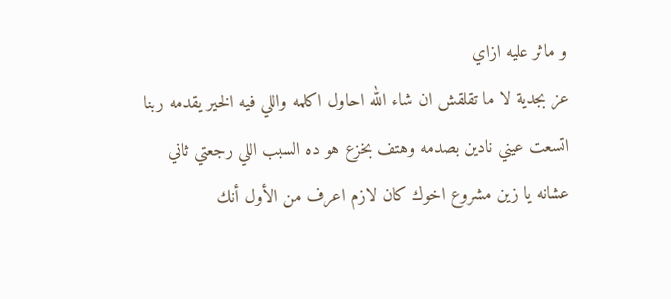و ماثر عليه ازاي
عز بجدية لا ما تقلقش ان شاء الله احاول اكلمه واللي فيه الخير يقدمه ربنا
اتسعت عيني نادين بصدمه وهتف بخزع هو ده السبب اللي رجعتي ثاني عشانه يا زين مشروع اخوك كان لازم اعرف من الأول أنك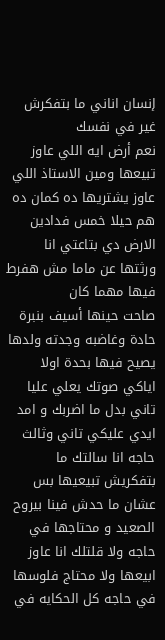إنسان اناني ما بتفكرش غير في نفسك
نعم أرض ايه اللي عاوز تبيعها ومين الاستاذ اللي عاوز يشتريها ده كمان ده هم حيلا خمس فدادين الارض دي بتاعتي انا ورثتها عن ماما مش هفرط فيها مهما كان
صاحت حينها أسيف بنبرة حادة وغاضبه وجدته ولدها يصيح فيها بحدة اولا اياكي صوتك يعلي عليا تاني بدل ما اضربك و امد ايدي عليكي تاني وثالث حاجه انا سالتك ما بتفكريش تبيعيها بس عشان ما حدش فينا بيروح الصعيد و محتاجها في حاجه ولا قلتلك انا عاوز ابيعها ولا محتاج فلوسها في حاجه كل الحكايه في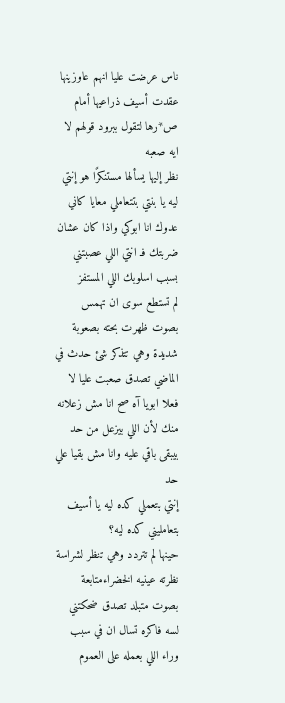ناس عرضت عليا انهم عاوزينها
عقدت أسيف ذراعيها أمام ص*رها لتقول ببرود قولهم لا ايه صعبه
نظر إليها يسألها مستنكرًا هو إنتي ليه يا بنتي بتتعاملي معايا كاني عدوك انا ابوكي واذا كان عشان ضربتك فـ انتي اللي عصبتني بسبب اسلوبك اللي المستفز
لم تستطع سوى ان تهمس بصوت ظهرت بحته بصعوبة شديدة وهي تتذكر شئ حدث في الماضي تصدق صعبت عليا لا فعلا ابويا آه صح انا مش زعلانه منك لأن اللي بيزعل من حد بيبقى باقي عليه وانا مش بقيا علي حد
إنتي بتعملي كده ليه يا أسيف بتعامليني كده ليه؟
حينها لم تتردد وهي تنظر لشراسة نظرته عينيه الخضراءمتابعة بصوت متبلد تصدق ضحكتني لسه فاكره تسال ان في سبب وراء اللي بعمله على العموم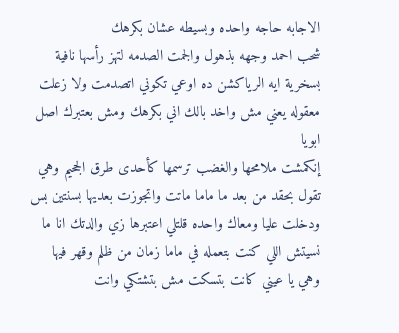الاجابه حاجه واحده وبسيطه عشان بكرهك
شحب احمد وجهه بذهول والجمت الصدمه لتهز رأسها نافية بسخرية ايه الرياكشن ده اوعي تكوني اتصدمت ولا زعلت معقوله يعني مش واخد بالك اني بكرهك ومش بعتبرك اصل ابويا
إنكمشت ملامحها والغضب ترسمها كأحدى طرق الجحيم وهي تقول بحقد من بعد ما ماما ماتت واتجوزت بعديها بسنتين بس ودخلت عليا ومعاك واحده قلتلي اعتبرها زي والدتك انا ما نسيتش اللي كنت بتعمله في ماما زمان من ظلم وقهر فيها وهي يا عيني كانت بتسكت مش بتشتكي وانت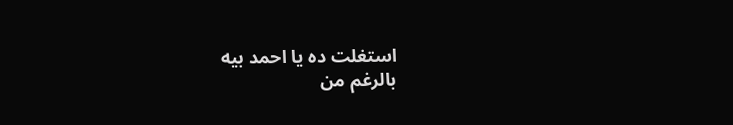استغلت ده يا احمد بيه
بالرغم من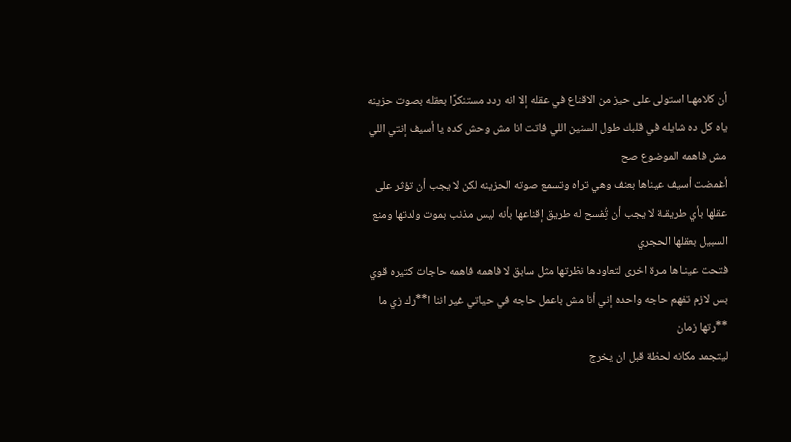أن كلامهـا استولى على حيز من الاقناع في عقله إلا انه ردد مستنكرًا بعقله بصوت حزينه ياه كل ده شايله في قلبك طول السنين اللي فاتت انا مش وحش كده يا أسيف إنتي اللي مش فاهمه الموضوع صح
أغمضت أسيف عيناها بعنف وهي تراه وتسمع صوته الحزينه لكن لا يجب أن تؤثر على عقلها بأي طريقـة لا يجب أن تُِفسح له طريق إقناعها بأنه ليس مذنب بموت ولدتها ومنع السبيل بعقلها الحجري
فتحت عينـاها مـرة اخرى لتعاودها نظرتها مثل سابق لا فاهمه فاهمه حاجات كتيره قوي بس لازم تفهم حاجه واحده إني أنا مش باعمل حاجه في حياتي غير اننا ا**رك زي ما **رتها زمان
ليتجمد مكانه لحظة قبل ان يخرج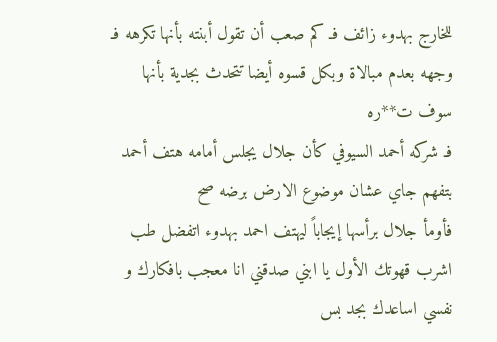للخارج بهدوء زائف فـ كم صعب أن تقول أبنته بأنها تكرهه فـ وجهه بعدم مبالاة وبكل قسوه أيضا تتحدث بجدية بأنها سوف ت**ره
فـ شركه أحمد السيوفي كأن جلال يجلس أمامه هتف أحمد بتفهم جاي عشان موضوع الارض برضه صح
فأومأ جلال برأسها إيجاباً ليهتف احمد بهدوء اتفضل طب اشرب قهوتك الأول يا ابني صدقني انا معجب بافكارك و نفسي اساعدك بجد بس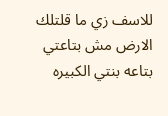للاسف زي ما قلتلك الارض مش بتاعتي بتاعه بنتي الكبيره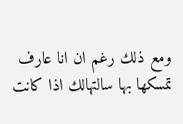ومع ذلك رغم ان انا عارف تمسكها بها سالتهالك اذا كانت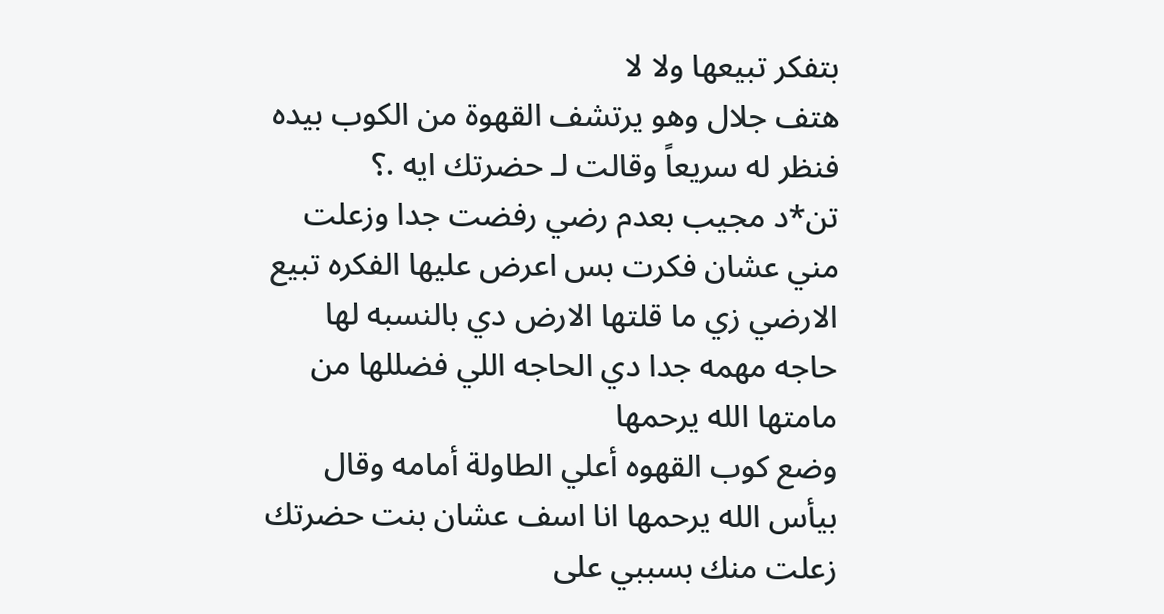بتفكر تبيعها ولا لا
هتف جلال وهو يرتشف القهوة من الكوب بيده فنظر له سريعاً وقالت لـ حضرتك ايه .؟
تن*د مجيب بعدم رضي رفضت جدا وزعلت مني عشان فكرت بس اعرض عليها الفكره تبيع الارضي زي ما قلتها الارض دي بالنسبه لها حاجه مهمه جدا دي الحاجه اللي فضللها من مامتها الله يرحمها
وضع كوب القهوه أعلي الطاولة أمامه وقال بيأس الله يرحمها انا اسف عشان بنت حضرتك زعلت منك بسببي على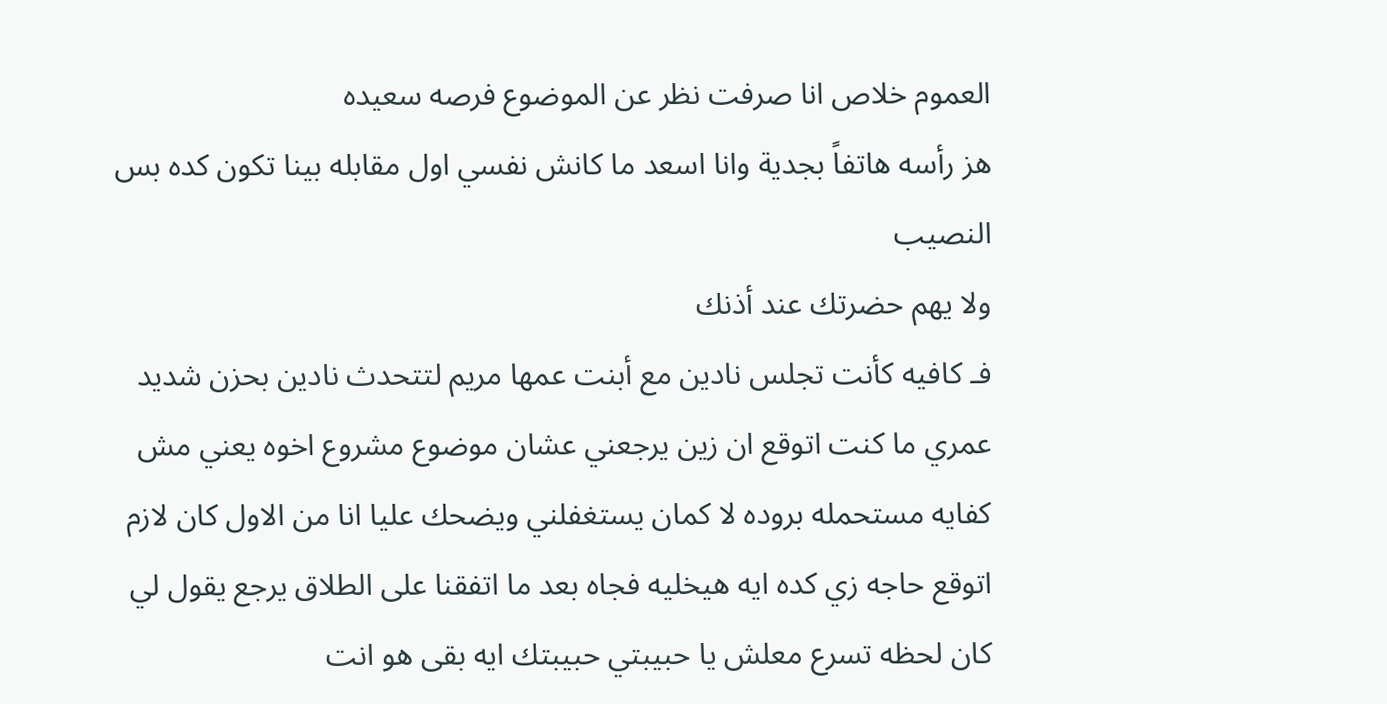العموم خلاص انا صرفت نظر عن الموضوع فرصه سعيده
هز رأسه هاتفاً بجدية وانا اسعد ما كانش نفسي اول مقابله بينا تكون كده بس النصيب
ولا يهم حضرتك عند أذنك
فـ كافيه كأنت تجلس نادين مع أبنت عمها مريم لتتحدث نادين بحزن شديد عمري ما كنت اتوقع ان زين يرجعني عشان موضوع مشروع اخوه يعني مش كفايه مستحمله بروده لا كمان يستغفلني ويضحك عليا انا من الاول كان لازم اتوقع حاجه زي كده ايه هيخليه فجاه بعد ما اتفقنا على الطلاق يرجع يقول لي كان لحظه تسرع معلش يا حبيبتي حبيبتك ايه بقى هو انت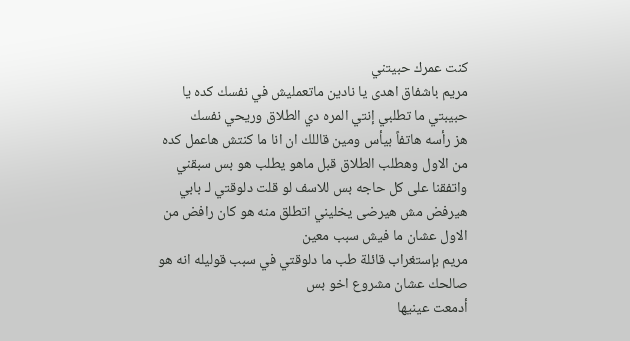كنت عمرك حبيتني
مريم باشفاق اهدى يا نادين ماتعمليش في نفسك كده يا حبيبتي ما تطلبي إنتي المره دي الطلاق وريحي نفسك
هز رأسه هاتفاً بيأس ومين قاللك ان انا ما كنتش هاعمل كده من الاول وهطلب الطلاق قبل ماهو يطلب هو بس سبقني واتفقنا على كل حاجه بس للاسف لو قلت دلوقتي لـ بابي هيرفض مش هيرضى يخليني اتطلق منه هو كان رافض من الاول عشان ما فيش سبب معين
مريم بإستغراب قائلة طب ما دلوقتي في سبب قوليله انه هو صالحك عشان مشروع اخو بس
أدمعت عينيها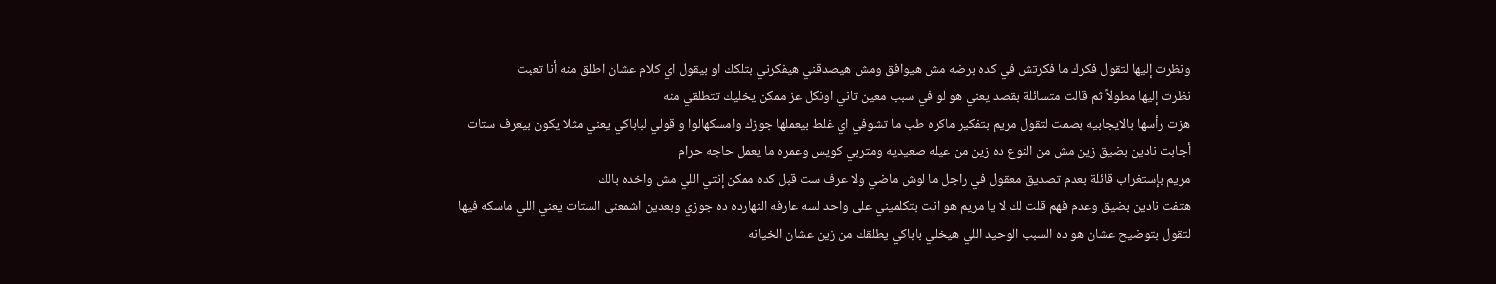ونظرت إليها لتقول فكرك ما فكرتش في كده برضه مش هيوافق ومش هيصدقني هيفكرني بتلكك او بيقول اي كلام عشان اطلق منه أنا تعبت
نظرت إليها مطولاً ثم قالت متسائلة بقصد يعني هو لو في سبب معين تاني اونكل عز ممكن يخليك تتطلقي منه
هزت رأسها بالايجابيه بصمت لتقول مريم بتفكير ماكره طب ما تشوفي اي غلط بيعملها جوزك وامسكهالوا و قولي لباباكي يعني مثلا يكون بيعرف ستات
أجابت نادين بضيق زين مش من النوع ده زين من عيله صعيديه ومتربي كويس وعمره ما يعمل حاجه حرام
مريم بإستغراب قائلة بعدم تصديق معقول في راجل ما لوش ماضي ولا عرف ست قبل كده ممكن إنتي اللي مش واخده بالك
هتفت نادين بضيق وعدم فهم قلت لك لا يا مريم هو انت بتكلميني على واحد لسه عارفه النهارده ده جوزي وبعدين اشمعنى الستات يعني اللي ماسكه فيها
لتقول بتوضيح عشان هو ده السبب الوحيد اللي هيخلي باباكي يطلقك من زين عشان الخيانه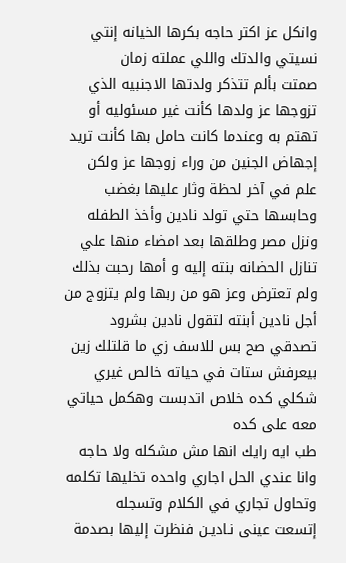وانكل عز اكتر حاجه بكرها الخيانه إنتي نسيتي والدتك واللي عملته زمان
صمتت بألم تتذكر ولدتها الاجنبيه الذي تزوجها عز ولدها كأنت غير مسئوليه أو تهتم به وعندما كانت حامل بها كأنت تريد إجهاض الجنين من وراء زوجها عز ولكن علم في آخر لحظة وثار عليها بغضب وحابسها حتي تولد نادين وأخذ الطفله ونزل مصر وطلقها بعد امضاء منها علي تنازل الحضانه بنته إليه و أمها رحبت بذلك ولم تعترض وعز هو من ربها ولم يتزوج من أجل نادين أبنته لتقول نادين بشرود تصدقي صح بس للاسف زي ما قلتلك زين بيعرفش ستات في حياته خالص غيري شكلي كده خلاص اتدبست وهكمل حياتي معه على كده
طب ايه رايك انها مش مشكله ولا حاجه وانا عندي الحل اجاري واحده تخليها تكلمه وتحاول تجاري في الكلام وتسجله
إتسعت عينى نـاديـن فنظرت إليها بصدمة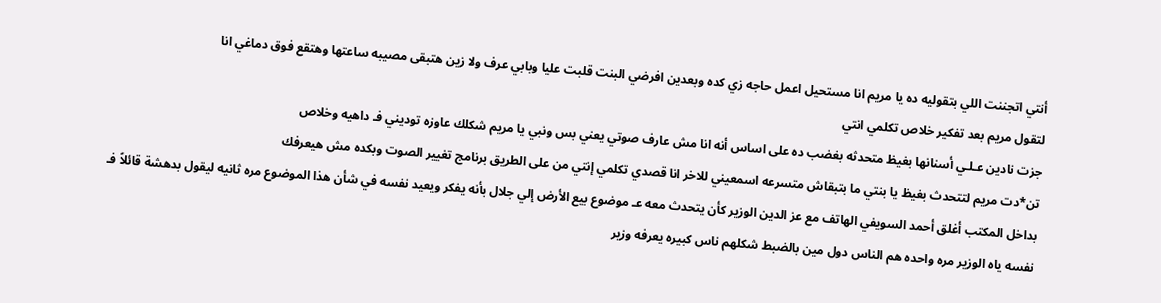أنتي اتجننت اللي بتقوليه ده يا مريم انا مستحيل اعمل حاجه زي كده وبعدين افرضي البنت قلبت عليا وبابي عرف ولا زين هتبقى مصيبه ساعتها وهتقع فوق دماغي انا
لتقول مريم بعد تفكير خلاص تكلمي انتي
جزت نادين عـلـي أسنانها بغيظ متحدثه بغضب ده على اساس أنه انا مش عارف صوتي يعني بس ونبي يا مريم شكلك عاوزه توديني فـ داهيه وخلاص
تن*دت مريم لتتحدث بغيظ يا بنتي ما بتبقاش متسرعه اسمعيني للاخر انا قصدي تكلمي إنتي من على الطريق برنامج تغيير الصوت وبكده مش هيعرفك
بداخل المكتب أغلق أحمد السويفي الهاتف مع عز الدين الوزير كأن يتحدث معه عـ موضوع بيع الأرض إلي جلال بأنه يفكر ويعيد نفسه في شأن هذا الموضوع مره ثانيه ليقول بدهشة قائلاً فـ نفسه ياه الوزير مره واحده هم الناس دول مين بالضبط شكلهم ناس كبيره يعرفه وزير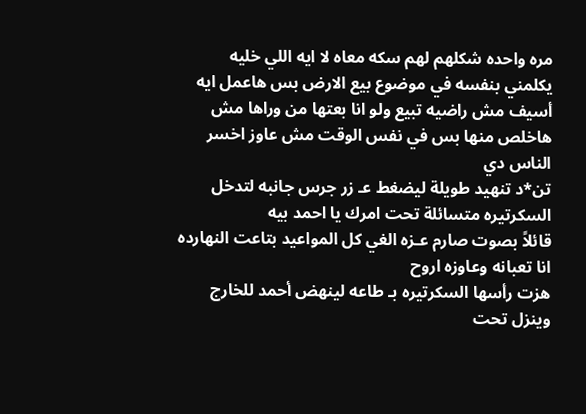مره واحده شكلهم لهم سكه معاه لا ايه اللي خليه يكلمني بنفسه في موضوع بيع الارض بس هاعمل ايه أسيف مش راضيه تبيع ولو انا بعتها من وراها مش هاخلص منها بس في نفس الوقت مش عاوز اخسر الناس دي
تن*د تنهيد طويلة ليضغط عـ زر جرس جانبه لتدخل السكرتيره متسائلة تحت امرك يا احمد بيه
قائلاً بصوت صارم عـزه الغي كل المواعيد بتاعت النهارده انا تعبانه وعاوزه اروح
هزت رأسها السكرتيره بـ طاعه لينهض أحمد للخارج وينزل تحت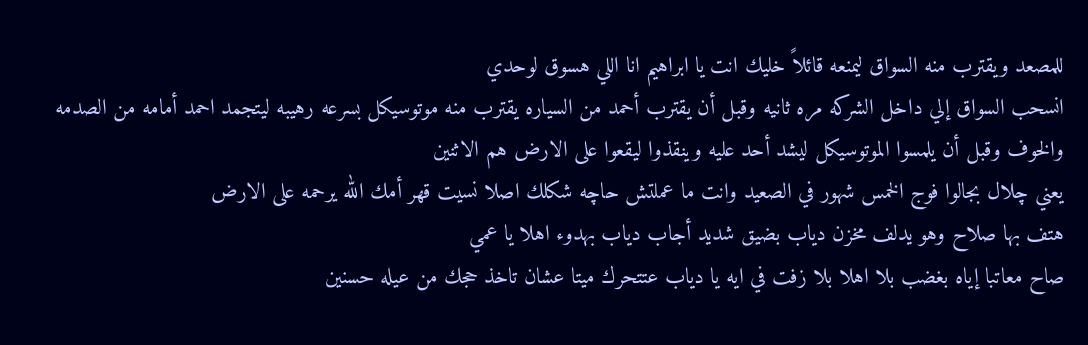للمصعد ويقترب منه السواق ليمنعه قائلاً خليك انت يا ابراهيم انا اللي هسوق لوحدي
انسحب السواق إلي داخل الشركه مره ثانيه وقبل أن يقترب أحمد من السياره يقترب منه موتوسيكل بسرعه رهيبه ليتجمد احمد أمامه من الصدمه والخوف وقبل أن يلمسوا الموتوسيكل ليشد أحد عليه وينقذوا ليقعوا على الارض هم الاثنين
يعني چلال بجالوا فوج الخمس شهور في الصعيد وانت ما عملتش حاچه شكلك اصلا نسيت قهر أمك الله يرحمه على الارض
هتف بها صلاح وهو يدلف مخزن دياب بضيق شديد أجاب دياب بهدوء اهلا يا عمي
صاح معاتبا إياه بغضب بلا اهلا بلا زفت في ايه يا دياب عتتحرك ميتا عشان تاخذ حجك من عيله حسنين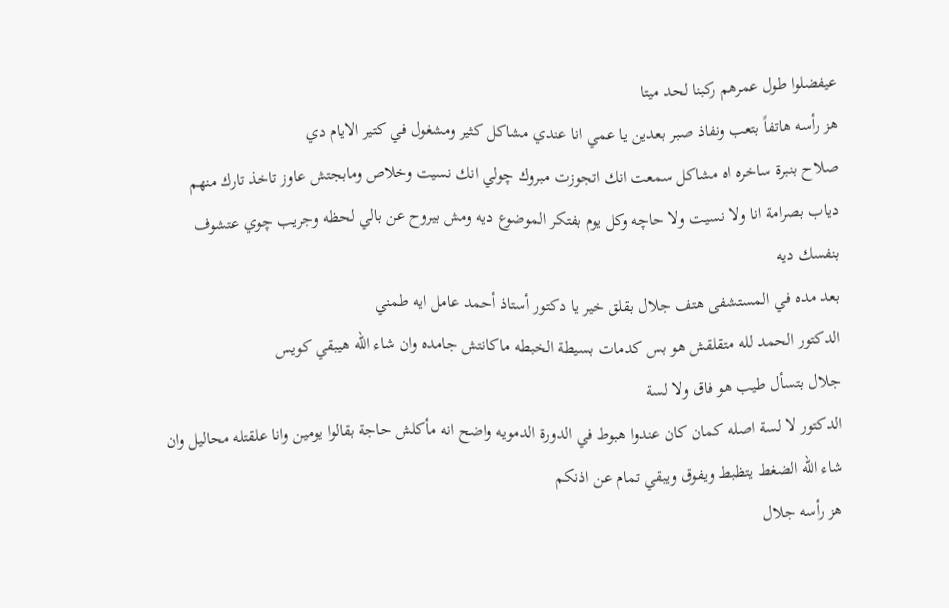عيفضلوا طول عمرهم ركبنا لحد ميتا
هز رأسه هاتفاً بتعب ونفاذ صبر بعدين يا عمي انا عندي مشاكل كثير ومشغول في كتير الايام دي
صلاح بنبرة ساخره اه مشاكل سمعت انك اتجوزت مبروك چولي انك نسيت وخلاص ومابجتش عاوز تاخذ تارك منهم
دياب بصرامة انا ولا نسيت ولا حاچه وكل يوم بفتكر الموضوع ديه ومش بيروح عن بالي لحظه وجريب چوي عتشوف بنفسك ديه
بعد مده فـي المستشفى هتف جلال بقلق خير يا دكتور أستاذ أحمد عامل ايه طمني
الدكتور الحمد لله متقلقش هو بس كدمات بسيطة الخبطه ماكانتش جامده وان شاء الله هيبقي كويس
جلال بتسأل طيب هو فاق ولا لسة
الدكتور لا لسة اصله كمان كان عندوا هبوط في الدورة الدمويه واضح انه مأكلش حاجة بقالوا يومين وانا علقتله محاليل وان شاء الله الضغط يتظبط ويفوق ويبقي تمام عن اذنكم
هز رأسه جلال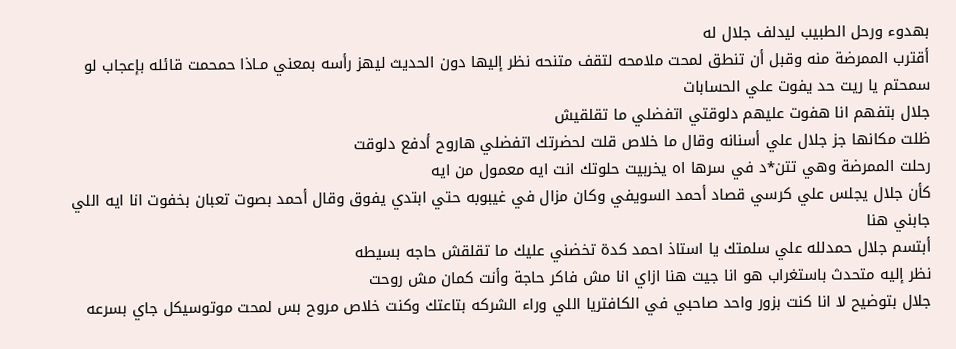بهدوء ورحل الطبيب ليدلف جلال له
أقترب الممرضة منه وقبل أن تنطق لمحت ملامحه لتقف متنحه نظر إليها دون الحديث ليهز رأسه بمعني مـاذا حمحمت قائله بإعجاب لو سمحتم يا ريت حد يفوت علي الحسابات
جلال بتفهم انا هفوت عليهم دلوقتي اتفضلي ما تقلقيش
ظلت مكانها جز جلال علي أسنانه وقال ما خلاص قلت لحضرتك اتفضلي هاروح أدفع دلوقت
رحلت الممرضة وهي تتن*د في سرها اه يخربيت حلوتك انت ايه معمول من ايه
كأن جلال يجلس علي كرسي قصاد أحمد السويفي وكان مزال في غيبوبه حتي ابتدي يفوق وقال أحمد بصوت تعبان بخفوت انا ايه اللي جابني هنا
أبتسم جلال حمدلله علي سلمتك يا استاذ احمد كدة تخضني عليك ما تقلقش حاجه بسيطه
نظر إليه متحدث باستغراب هو انا جيت هنا ازاي انا مش فاكر حاجة وأنت كمان مش روحت
جلال بتوضيح لا انا كنت بزور واحد صاحبي في الكافتريا اللي وراء الشركه بتاعتك وكنت خلاص مروح بس لمحت موتوسيكل جاي بسرعه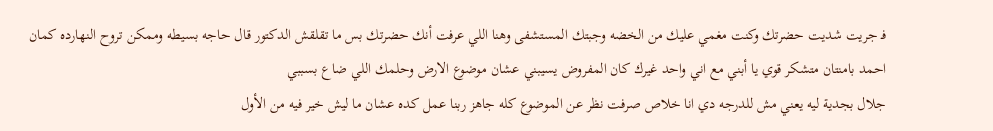فـ جريت شديت حضرتك وكنت مغمي عليك من الخضه وجبتك المستشفى وهنا اللي عرفت أنك حضرتك بس ما تقلقش الدكتور قال حاجه بسيطه وممكن تروح النهارده كمان
احمد بامنتان متشكر قوي يا أبني مع اني واحد غيرك كان المفروض يسيبني عشان موضوع الارض وحلمك اللي ضاع بسببي
جلال بجدية ليه يعني مش للدرجه دي انا خلاص صرفت نظر عن الموضوع كله جاهز ربنا عمل كده عشان ما ليش خير فيه من الأول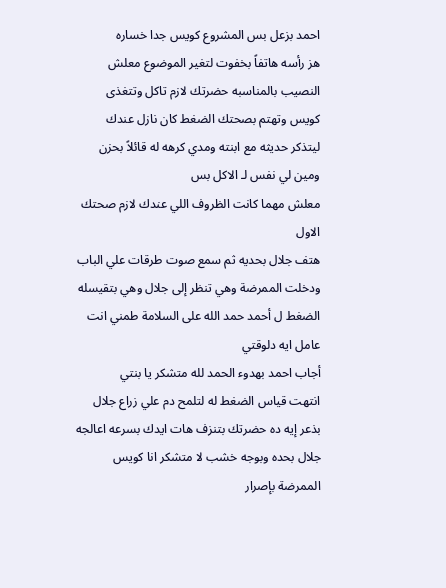احمد بزعل بس المشروع كويس جدا خساره
هز رأسه هاتفاً بخفوت لتغير الموضوع معلش النصيب بالمناسبه حضرتك لازم تاكل وتتغذى كويس وتهتم بصحتك الضغط كان نازل عندك
ليتذكر حديثه مع ابنته ومدي كرهه له قائلاً بحزن ومين لي نفس لـ الاكل بس
معلش مهما كانت الظروف اللي عندك لازم صحتك الاول
هتف جلال بحديه ثم سمع صوت طرقات علي الباب ودخلت الممرضة وهي تنظر إلى جلال وهي بتقيسله الضغط ل أحمد حمد الله على السلامة طمني انت عامل ايه دلوقتي
أجاب احمد بهدوء الحمد لله متشكر يا بنتي
انتهت قياس الضغط له لتلمح دم علي زراع جلال بذعر إيه ده حضرتك بتنزف هات ايدك بسرعه اعالجه
جلال بحده وبوجه خشب لا متشكر انا كويس
الممرضة بإصرار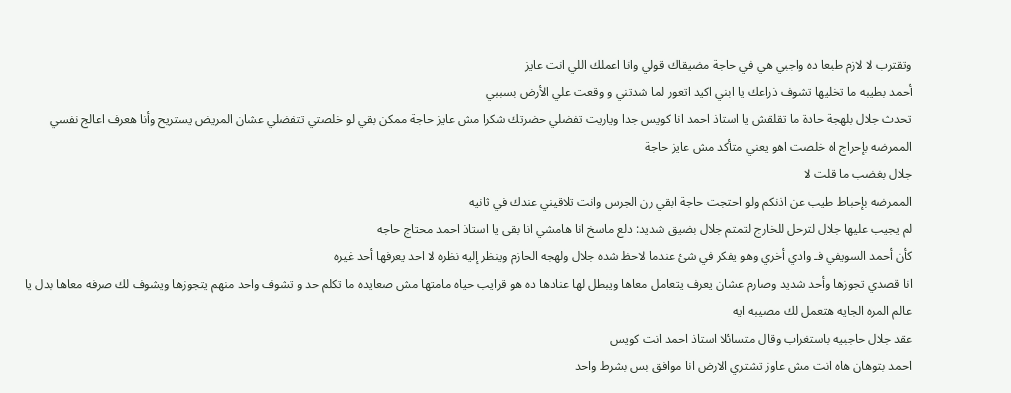وتقترب لا لازم طبعا ده واجبي هي في حاجة مضيقاك قولي وانا اعملك اللي انت عايز
أحمد بطيبه ما تخليها تشوف ذراعك يا ابني اكيد اتعور لما شدتني و وقعت علي الأرض بسببي
تحدث جلال بلهجة حادة ما تقلقش يا استاذ احمد انا كويس جدا وياريت تفضلي حضرتك شكرا مش عايز حاجة ممكن بقي لو خلصتي تتفضلي عشان المريض يستريح وأنا هعرف اعالج نفسي
الممرضه بإحراج اه خلصت اهو يعني متأكد مش عايز حاجة
جلال بغضب ما قلت لا
الممرضه بإحباط طيب عن اذنكم ولو احتجت حاجة ابقي رن الجرس وانت تلاقيني عندك في ثانيه
لم يجيب عليها جلال لترحل للخارج لتمتم جلال بضيق شديد: دلع ماسخ انا هامشي انا بقى يا استاذ احمد محتاج حاجه
كأن أحمد السويفي فـ وادي أخري وهو يفكر في شئ عندما لاحظ شده جلال ولهجه الحازم وينظر إليه نظره لا احد يعرفها أحد غيره
انا قصدي تجوزها وأحد شديد وصارم عشان يعرف يتعامل معاها ويبطل لها عنادها ده هو قرايب حياه مامتها مش صعايده ما تكلم حد و تشوف واحد منهم يتجوزها ويشوف لك صرفه معاها بدل يا عالم المره الجايه هتعمل لك مصيبه ايه
عقد جلال حاجبيه باستغراب وقال متسائلا استاذ احمد انت كويس
احمد بتوهان هاه انت مش عاوز تشتري الارض انا موافق بس بشرط واحد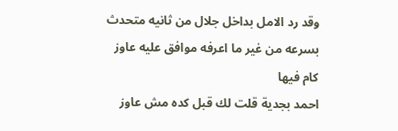وقد رد الامل بداخل جلال من ثانيه متحدث بسرعه من غير ما اعرفه موافق عليه عاوز كام فيها
احمد بجدية قلت لك قبل كده مش عاوز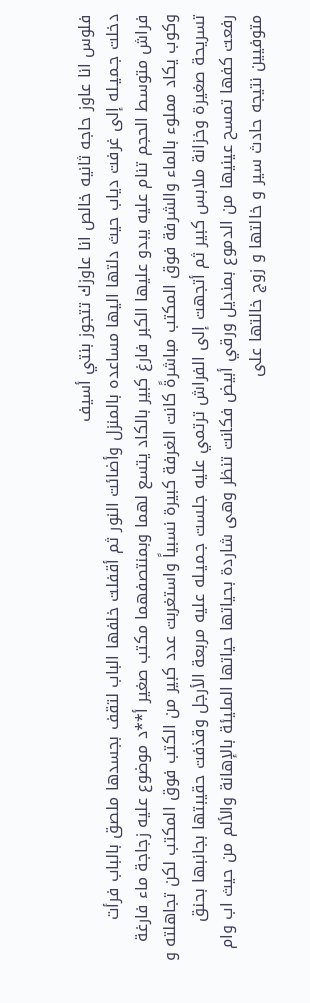فلوس انا عاوز حاجه ثانيه خالص انا عاوزك تتجوز بنتي أسيف
دخلت جـميـله إلى غرفت دياب حيث دلتها اليها مساعده بالمنزل وأضائت النور ثم أقفلت خلفها الباب لتقف بجسدها ملصق بالباب فرأت فراش متوسط الحجم تنام عليه يبدو عليها الكبر فارغ كبير بالكاد يتسع لهما وبمنتصفهما مكتب صغير أ**د موضوع عليه زجاجة ماء فارغة وكوب يكاد مملوء بالماء والشرفة فوق المكتب مباشرةً كانت الغرفة كبيرة نسبياً واستغربت عدد كبير من الكتب فوق المكتب لكن تجاهلته و تسريحة صغيرة وخزانة ملابس كبير ثم أتجهت إلى الفراش ترتمي عليه جلست جـميـله عليه مربعة الأرجل وقذفت حقيبتها بجانبها بحنق
رفعت كفها تمسح عينيها من الدموع بمنديل ورقي أبيض فكانت تنظر وهى شاردة بحياتها حياتها المليئة بالإهانة والألم من حيث اب وام متوفيين نتيجه حادث سير و خالتها و زوج خالتها على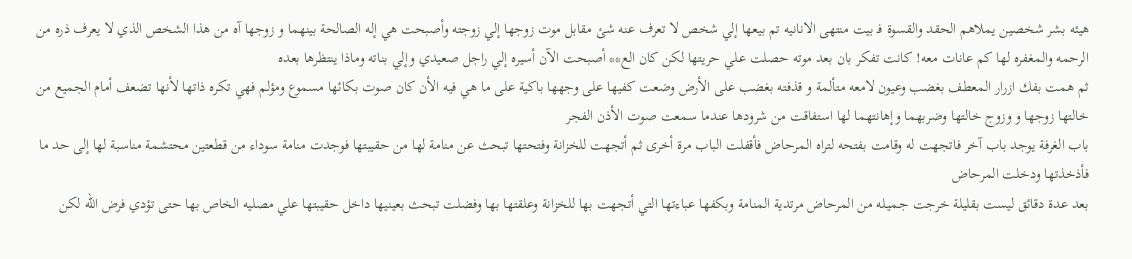هيئه بشر شخصين يملاهم الحقد والقسوة فـ بيت منتهى الانانيه تم بيعها إلي شخص لا تعرف عنه شئ مقابل موت زوجها إلي زوجته وأصبحت هي إله الصالحة بينهما و زوجها آه من هذا الشخص الذي لا يعرف ذره من الرحمه والمغفره لها كم عانات معه! كانت تفكر بان بعد موته حصلت عـلي حريتها لكن كان الع** أصبحت الآن أسيره إلي راجل صعيدي وإلي بناته وماذا ينتظرها بعده
ثم همت بفك ازرار المعطف بغضب وعيون لامعه متألمة و قذفته بغضب على الأرض وضعت كفيها على وجهها باكية على ما هي فيه الأن كان صوت بكائها مسموع ومؤلم فهي تكره ذاتها لأنها تضعف أمام الجميع من خالتها زوجها و وزوج خالتها وضربهما وإهانتهما لها استفاقت من شرودها عندما سمعت صوت الأذن الفجر
باب الغرفة يوجد باب آخر فاتجهت له وقامت بفتحه لتراه المرحاض فأقفلت الباب مرة أخرى ثم أتجهت للخزانة وفتحتها تبحث عن منامة لها من حقيبتها فوجدت منامة سوداء من قطعتين محتشمة مناسبة لها إلى حد ما فأذخذتها ودخلت المرحاض
بعد عدة دقائق ليست بقليلة خرجت جـميـله من المرحاض مرتدية المنامة وبكفها عباءتها التي أتجهت بها للخزانة وعلقتها بها وفضلت تبحث بعينيها داخل حقيبتها علي مصليه الخاص بها حتى تؤدي فرض الله لكن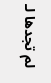لم تجدها لـ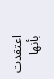اعتقدت بأنها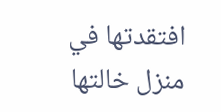افتقدتها في منزل خالتها